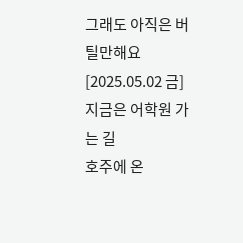그래도 아직은 버틸만해요
[2025.05.02 금]
지금은 어학원 가는 길
호주에 온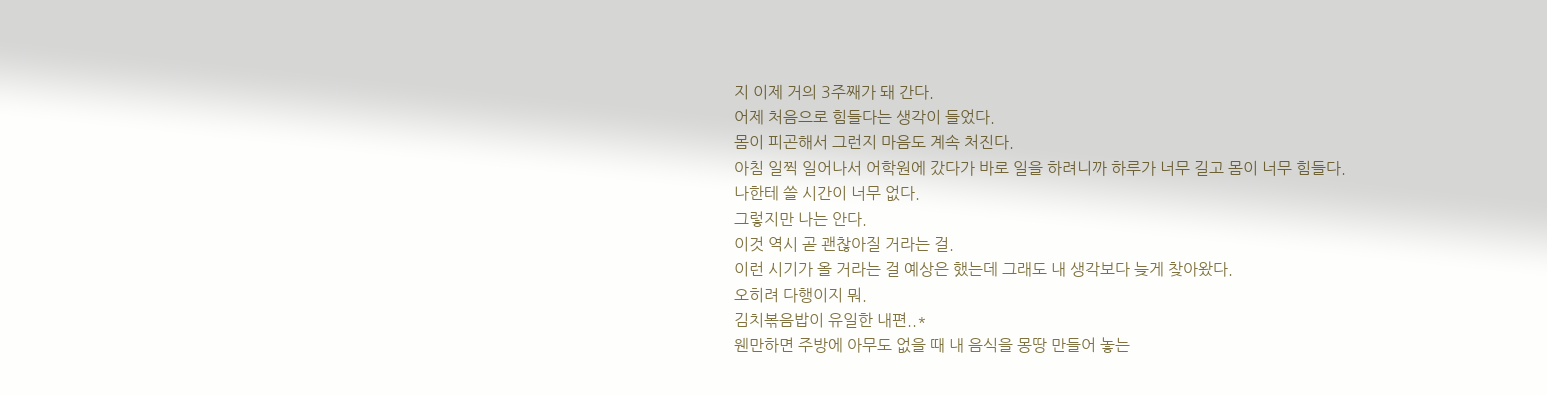지 이제 거의 3주째가 돼 간다.
어제 처음으로 힘들다는 생각이 들었다.
몸이 피곤해서 그런지 마음도 계속 처진다.
아침 일찍 일어나서 어학원에 갔다가 바로 일을 하려니까 하루가 너무 길고 몸이 너무 힘들다.
나한테 쓸 시간이 너무 없다.
그렇지만 나는 안다.
이것 역시 곧 괜찮아질 거라는 걸.
이런 시기가 올 거라는 걸 예상은 했는데 그래도 내 생각보다 늦게 찾아왔다.
오히려 다행이지 뭐.
김치볶음밥이 유일한 내편..*
웬만하면 주방에 아무도 없을 때 내 음식을 몽땅 만들어 놓는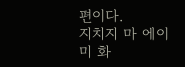편이다.
지치지 마 에이미 화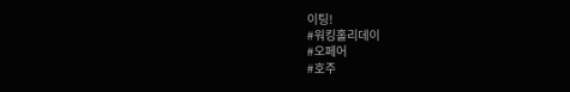이팅!
#워킹홀리데이
#오페어
#호주